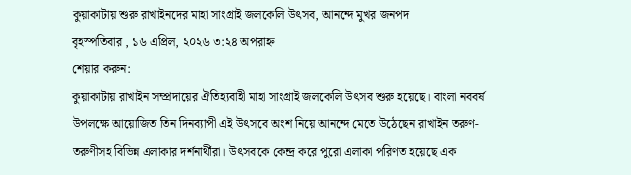কুয়াকাটায় শুরু রাখাইনদের মাহা সাংগ্রাই জলকেলি উৎসব, আনন্দে মুখর জনপদ
বৃহস্পতিবার , ১৬ এপ্রিল, ২০২৬ ৩:২৪ অপরাহ্ন
শেয়ার করুন:
কুয়াকাটায় রাখাইন সম্প্রদায়ের ঐতিহ্যবাহী মাহা সাংগ্রাই জলকেলি উৎসব শুরু হয়েছে। বাংলা নববর্ষ উপলক্ষে আয়োজিত তিন দিনব্যাপী এই উৎসবে অংশ নিয়ে আনন্দে মেতে উঠেছেন রাখাইন তরুণ-তরুণীসহ বিভিন্ন এলাকার দর্শনার্থীরা। উৎসবকে কেন্দ্র করে পুরো এলাকা পরিণত হয়েছে এক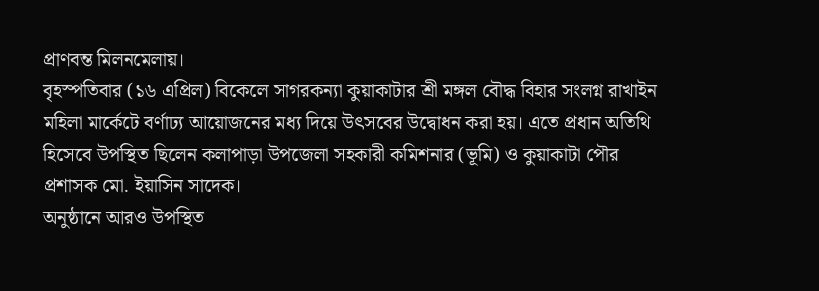প্রাণবন্ত মিলনমেলায়।
বৃহস্পতিবার (১৬ এপ্রিল) বিকেলে সাগরকন্যা কুয়াকাটার শ্রী মঙ্গল বৌদ্ধ বিহার সংলগ্ন রাখাইন মহিলা মার্কেটে বর্ণাঢ্য আয়োজনের মধ্য দিয়ে উৎসবের উদ্বোধন করা হয়। এতে প্রধান অতিথি হিসেবে উপস্থিত ছিলেন কলাপাড়া উপজেলা সহকারী কমিশনার (ভূমি) ও কুয়াকাটা পৌর প্রশাসক মো. ইয়াসিন সাদেক।
অনুষ্ঠানে আরও উপস্থিত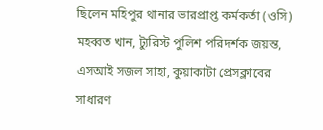ছিলেন মহিপুর থানার ভারপ্রাপ্ত কর্মকর্তা (ওসি) মহব্বত খান, ট্যুরিস্ট পুলিশ পরিদর্শক জয়ন্ত, এসআই সজল সাহা, কুয়াকাটা প্রেসক্লাবের সাধারণ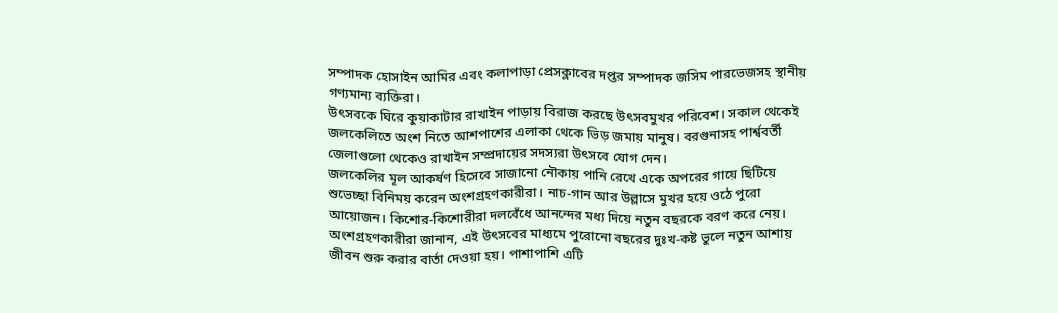সম্পাদক হোসাইন আমির এবং কলাপাড়া প্রেসক্লাবের দপ্তর সম্পাদক জসিম পারভেজসহ স্থানীয় গণ্যমান্য ব্যক্তিরা।
উৎসবকে ঘিরে কুয়াকাটার রাখাইন পাড়ায় বিরাজ করছে উৎসবমুখর পরিবেশ। সকাল থেকেই জলকেলিতে অংশ নিতে আশপাশের এলাকা থেকে ভিড় জমায় মানুষ। বরগুনাসহ পার্শ্ববর্তী জেলাগুলো থেকেও রাখাইন সম্প্রদায়ের সদস্যরা উৎসবে যোগ দেন।
জলকেলির মূল আকর্ষণ হিসেবে সাজানো নৌকায় পানি রেখে একে অপরের গায়ে ছিটিয়ে শুভেচ্ছা বিনিময় করেন অংশগ্রহণকারীরা। নাচ-গান আর উল্লাসে মুখর হয়ে ওঠে পুরো আয়োজন। কিশোর-কিশোরীরা দলবেঁধে আনন্দের মধ্য দিয়ে নতুন বছরকে বরণ করে নেয়।
অংশগ্রহণকারীরা জানান, এই উৎসবের মাধ্যমে পুরোনো বছরের দুঃখ-কষ্ট ভুলে নতুন আশায় জীবন শুরু করার বার্তা দেওয়া হয়। পাশাপাশি এটি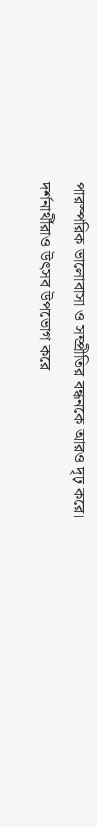পারস্পরিক ভালোবাসা ও সম্প্রীতির বন্ধনকে আরও দৃঢ় করে।
দর্শনার্থীরাও উৎসব উপভোগ করে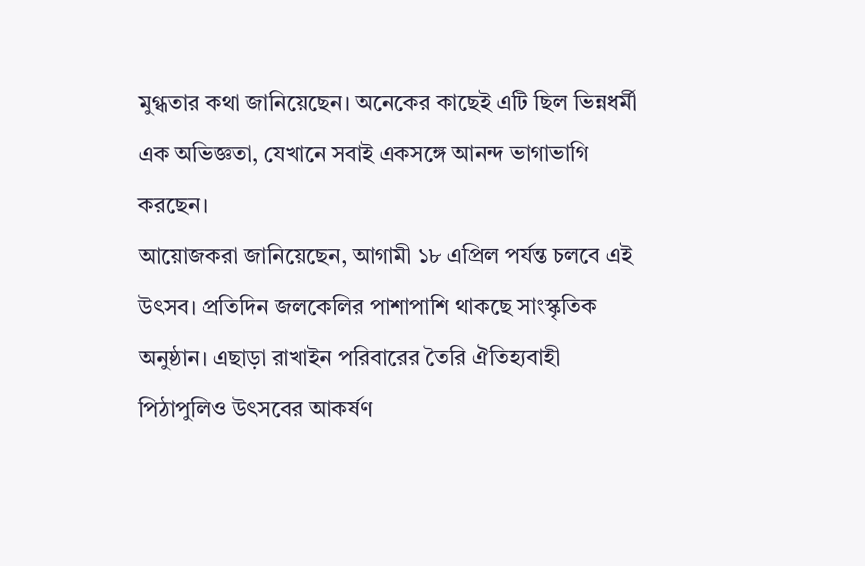মুগ্ধতার কথা জানিয়েছেন। অনেকের কাছেই এটি ছিল ভিন্নধর্মী এক অভিজ্ঞতা, যেখানে সবাই একসঙ্গে আনন্দ ভাগাভাগি করছেন।
আয়োজকরা জানিয়েছেন, আগামী ১৮ এপ্রিল পর্যন্ত চলবে এই উৎসব। প্রতিদিন জলকেলির পাশাপাশি থাকছে সাংস্কৃতিক অনুষ্ঠান। এছাড়া রাখাইন পরিবারের তৈরি ঐতিহ্যবাহী পিঠাপুলিও উৎসবের আকর্ষণ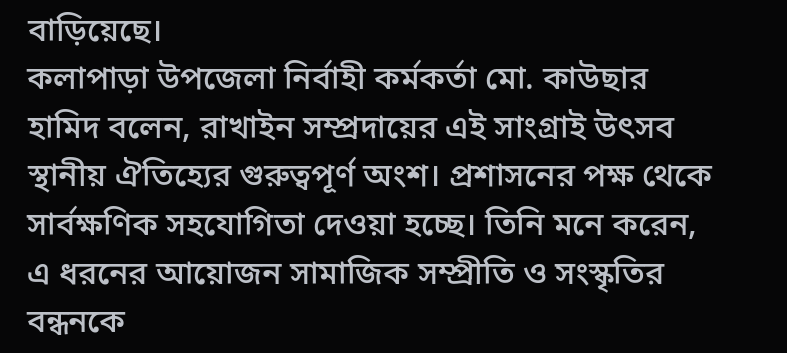বাড়িয়েছে।
কলাপাড়া উপজেলা নির্বাহী কর্মকর্তা মো. কাউছার হামিদ বলেন, রাখাইন সম্প্রদায়ের এই সাংগ্রাই উৎসব স্থানীয় ঐতিহ্যের গুরুত্বপূর্ণ অংশ। প্রশাসনের পক্ষ থেকে সার্বক্ষণিক সহযোগিতা দেওয়া হচ্ছে। তিনি মনে করেন, এ ধরনের আয়োজন সামাজিক সম্প্রীতি ও সংস্কৃতির বন্ধনকে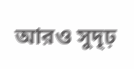আরও সুদৃঢ়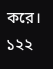করে।
১২২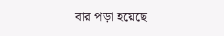বার পড়া হয়েছে